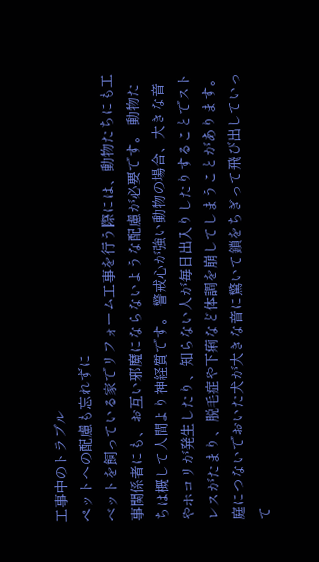工事中のトラブル
ペットへの配慮も忘れずに
ベットを飼っている家でリフォーム工事を行う際には、動物たちにも工事関係者にも、お互い邪魔にならないような配慮が必要です。 動物たちは概して人間より神経質です。 警戒心が強い動物の場合、大きな音やホコリが発生したり、知らない人が毎日出入りしたりすることでストレスがたまり、脱毛症や下痢など体調を崩してしまうことがあります。 庭につないでおいた犬が大きな音に驚いて鎖をちぎって飛び出していって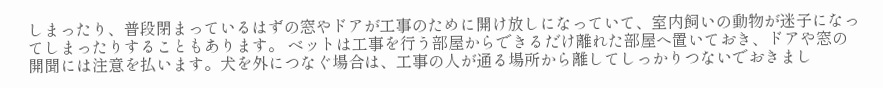しまったり、普段閉まっているはずの窓やドアが工事のために開け放しになっていて、室内飼いの動物が迷子になってしまったりすることもあります。 ベットは工事を行う部屋からできるだけ離れた部屋へ置いておき、ドアや窓の開聞には注意を払います。犬を外につなぐ場合は、工事の人が通る場所から離してしっかりつないでおきまし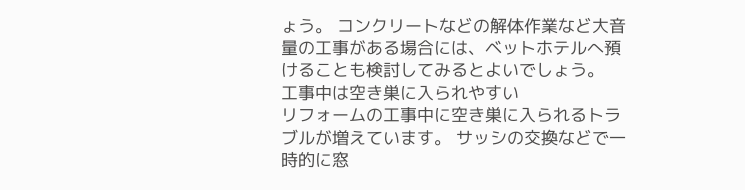ょう。 コンクリートなどの解体作業など大音量の工事がある場合には、ベットホテルへ預けることも検討してみるとよいでしょう。
工事中は空き巣に入られやすい
リフォームの工事中に空き巣に入られるトラブルが増えています。 サッシの交換などで一時的に窓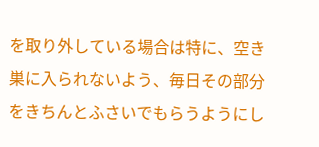を取り外している場合は特に、空き巣に入られないよう、毎日その部分をきちんとふさいでもらうようにし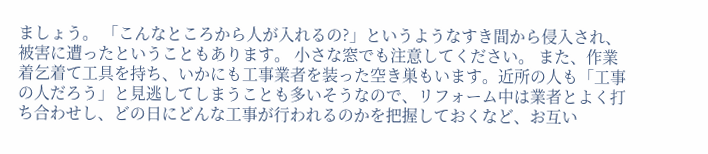ましょう。 「こんなところから人が入れるの?」というようなすき間から侵入され、被害に遭ったということもあります。 小さな窓でも注意してください。 また、作業着乞着て工具を持ち、いかにも工事業者を装った空き巣もいます。近所の人も「工事の人だろう」と見逃してしまうことも多いそうなので、リフォーム中は業者とよく打ち合わせし、どの日にどんな工事が行われるのかを把握しておくなど、お互い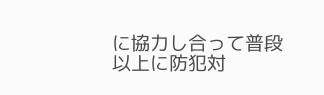に協力し合って普段以上に防犯対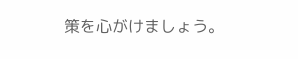策を心がけましょう。